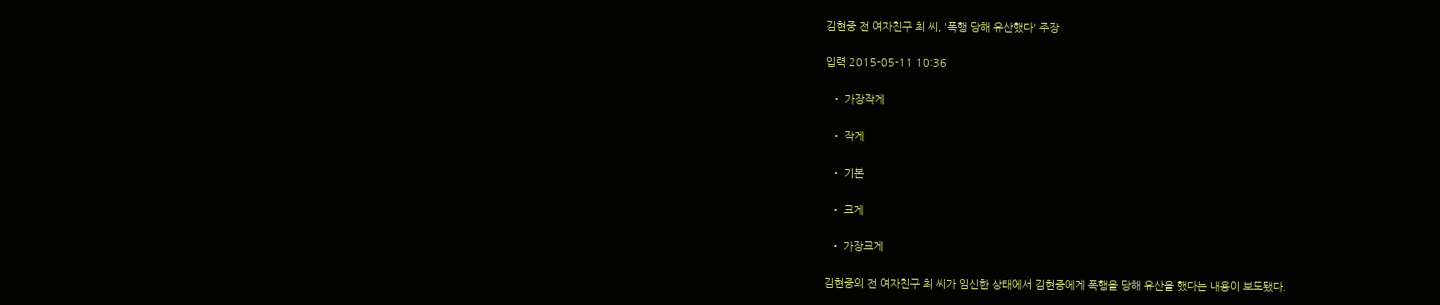김현중 전 여자친구 최 씨, '폭행 당해 유산했다' 주장

입력 2015-05-11 10:36

  • 가장작게

  • 작게

  • 기본

  • 크게

  • 가장크게

김현중의 전 여자친구 최 씨가 임신한 상태에서 김현중에게 폭행을 당해 유산을 했다는 내용이 보도됐다.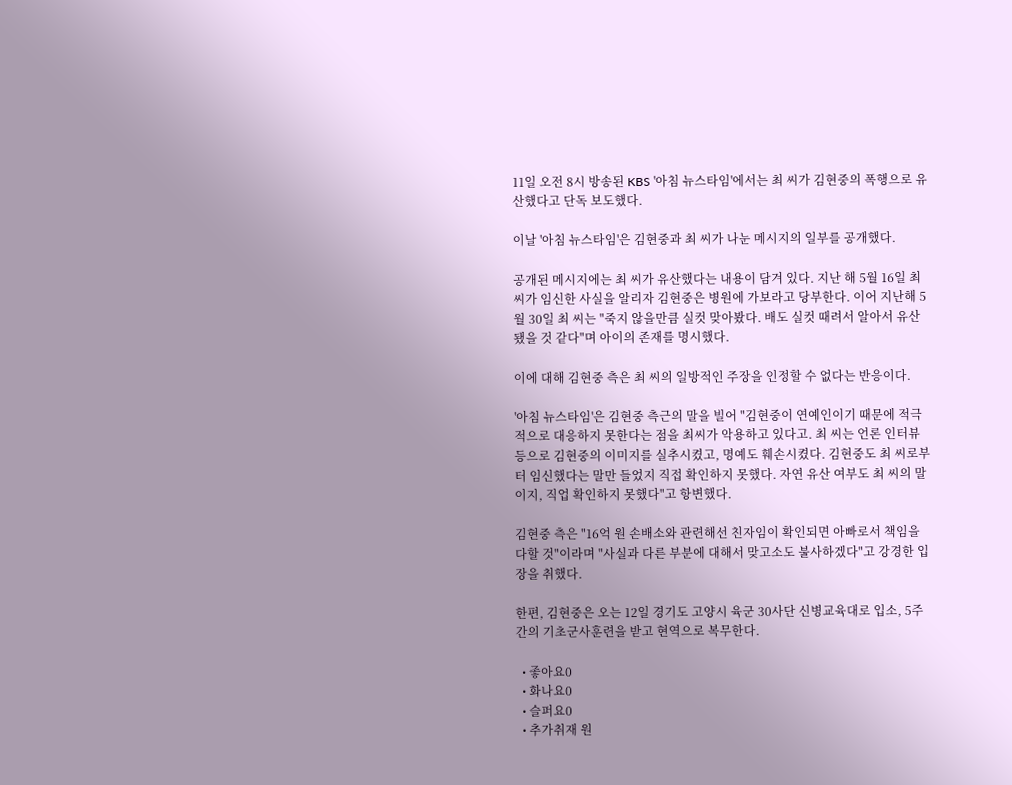11일 오전 8시 방송된 KBS '아침 뉴스타임'에서는 최 씨가 김현중의 폭행으로 유산했다고 단독 보도했다.

이날 '아침 뉴스타임'은 김현중과 최 씨가 나눈 메시지의 일부를 공개했다.

공개된 메시지에는 최 씨가 유산했다는 내용이 담겨 있다. 지난 해 5월 16일 최 씨가 임신한 사실을 알리자 김현중은 병원에 가보라고 당부한다. 이어 지난해 5월 30일 최 씨는 "죽지 않을만큼 실컷 맞아봤다. 배도 실컷 때려서 알아서 유산됐을 것 같다"며 아이의 존재를 명시했다.

이에 대해 김현중 측은 최 씨의 일방적인 주장을 인정할 수 없다는 반응이다.

'아침 뉴스타임'은 김현중 측근의 말을 빌어 "김현중이 연예인이기 때문에 적극적으로 대응하지 못한다는 점을 최씨가 악용하고 있다고. 최 씨는 언론 인터뷰 등으로 김현중의 이미지를 실추시켰고, 명예도 훼손시켰다. 김현중도 최 씨로부터 임신했다는 말만 들었지 직접 확인하지 못했다. 자연 유산 여부도 최 씨의 말이지, 직업 확인하지 못했다"고 항변했다.

김현중 측은 "16억 원 손배소와 관련해선 친자임이 확인되면 아빠로서 책임을 다할 것"이라며 "사실과 다른 부분에 대해서 맞고소도 불사하겠다"고 강경한 입장을 취했다.

한편, 김현중은 오는 12일 경기도 고양시 육군 30사단 신병교육대로 입소, 5주간의 기초군사훈련을 받고 현역으로 복무한다.

  • 좋아요0
  • 화나요0
  • 슬퍼요0
  • 추가취재 원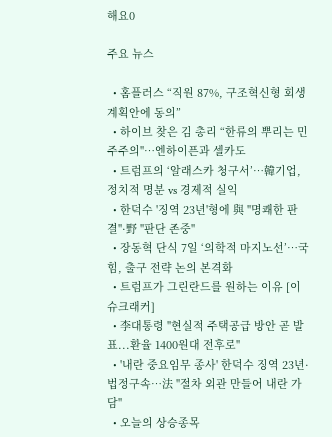해요0

주요 뉴스

  • 홈플러스 “직원 87%, 구조혁신형 회생계획안에 동의”
  • 하이브 찾은 김 총리 “한류의 뿌리는 민주주의"⋯엔하이픈과 셀카도
  • 트럼프의 ‘알래스카 청구서’…韓기업, 정치적 명분 vs 경제적 실익
  • 한덕수 '징역 23년'형에 與 "명쾌한 판결"·野 "판단 존중"
  • 장동혁 단식 7일 ‘의학적 마지노선’…국힘, 출구 전략 논의 본격화
  • 트럼프가 그린란드를 원하는 이유 [이슈크래커]
  • 李대통령 "현실적 주택공급 방안 곧 발표...환율 1400원대 전후로"
  • '내란 중요임무 종사' 한덕수 징역 23년·법정구속…法 "절차 외관 만들어 내란 가담"
  • 오늘의 상승종목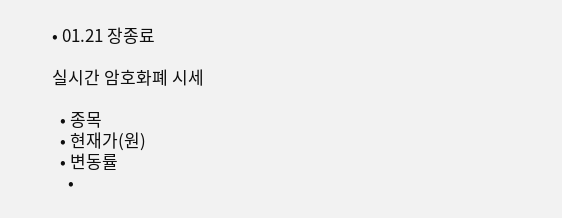• 01.21 장종료

실시간 암호화폐 시세

  • 종목
  • 현재가(원)
  • 변동률
    •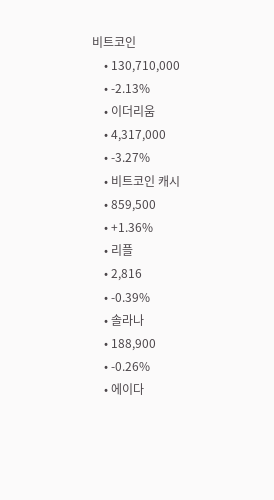비트코인
    • 130,710,000
    • -2.13%
    • 이더리움
    • 4,317,000
    • -3.27%
    • 비트코인 캐시
    • 859,500
    • +1.36%
    • 리플
    • 2,816
    • -0.39%
    • 솔라나
    • 188,900
    • -0.26%
    • 에이다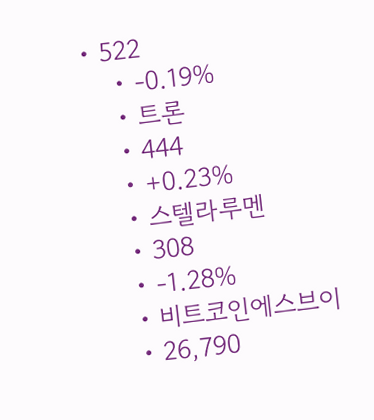• 522
    • -0.19%
    • 트론
    • 444
    • +0.23%
    • 스텔라루멘
    • 308
    • -1.28%
    • 비트코인에스브이
    • 26,790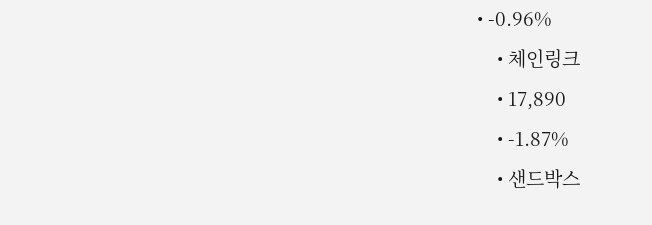• -0.96%
    • 체인링크
    • 17,890
    • -1.87%
    • 샌드박스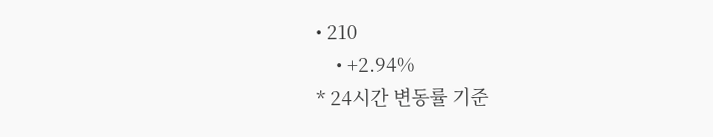• 210
    • +2.94%
* 24시간 변동률 기준